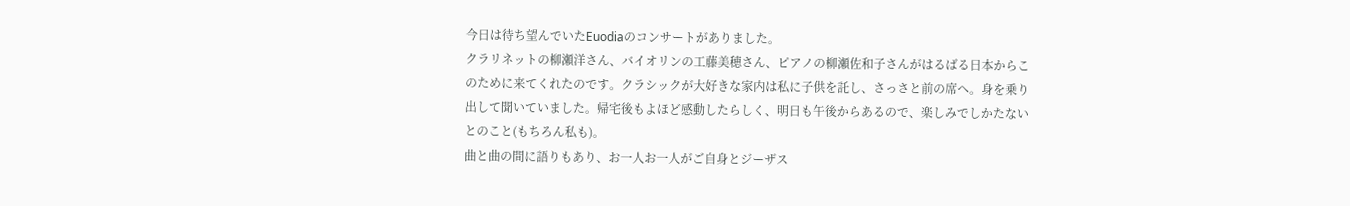今日は待ち望んでいたEuodiaのコンサートがありました。
クラリネットの柳瀬洋さん、バイオリンの工藤美穂さん、ピアノの柳瀬佐和子さんがはるばる日本からこのために来てくれたのです。クラシックが大好きな家内は私に子供を託し、さっさと前の席へ。身を乗り出して聞いていました。帰宅後もよほど感動したらしく、明日も午後からあるので、楽しみでしかたないとのこと(もちろん私も)。
曲と曲の間に語りもあり、お一人お一人がご自身とジーザス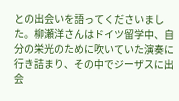との出会いを語ってくださいました。柳瀬洋さんはドイツ留学中、自分の栄光のために吹いていた演奏に行き詰まり、その中でジーザスに出会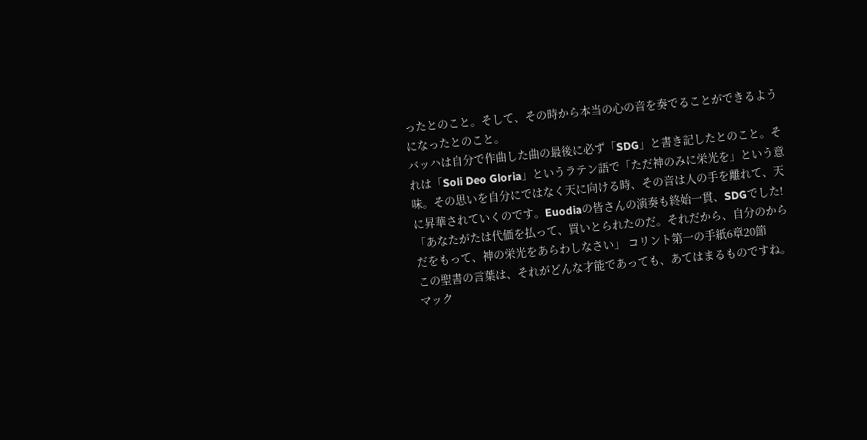ったとのこと。そして、その時から本当の心の音を奏でることができるようになったとのこと。
バッハは自分で作曲した曲の最後に必ず「SDG」と書き記したとのこと。それは「Soli Deo Gloria」というラテン語で「ただ神のみに栄光を」という意味。その思いを自分にではなく天に向ける時、その音は人の手を離れて、天に昇華されていくのです。Euodiaの皆さんの演奏も終始一貫、SDGでした!
「あなたがたは代価を払って、買いとられたのだ。それだから、自分のからだをもって、神の栄光をあらわしなさい」 コリント第一の手紙6章20節
この聖書の言葉は、それがどんな才能であっても、あてはまるものですね。
マック